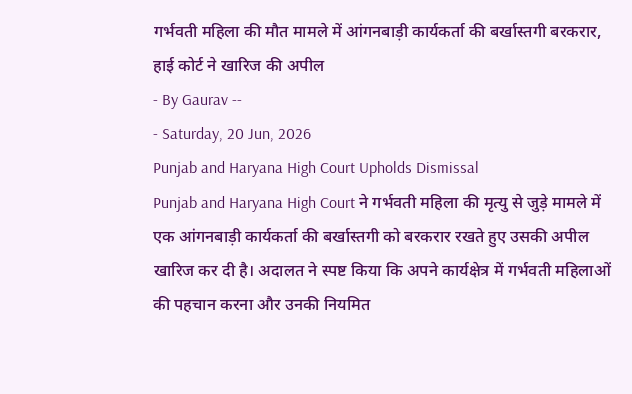गर्भवती महिला की मौत मामले में आंगनबाड़ी कार्यकर्ता की बर्खास्तगी बरकरार, हाई कोर्ट ने खारिज की अपील
- By Gaurav --
- Saturday, 20 Jun, 2026
Punjab and Haryana High Court Upholds Dismissal
Punjab and Haryana High Court ने गर्भवती महिला की मृत्यु से जुड़े मामले में एक आंगनबाड़ी कार्यकर्ता की बर्खास्तगी को बरकरार रखते हुए उसकी अपील खारिज कर दी है। अदालत ने स्पष्ट किया कि अपने कार्यक्षेत्र में गर्भवती महिलाओं की पहचान करना और उनकी नियमित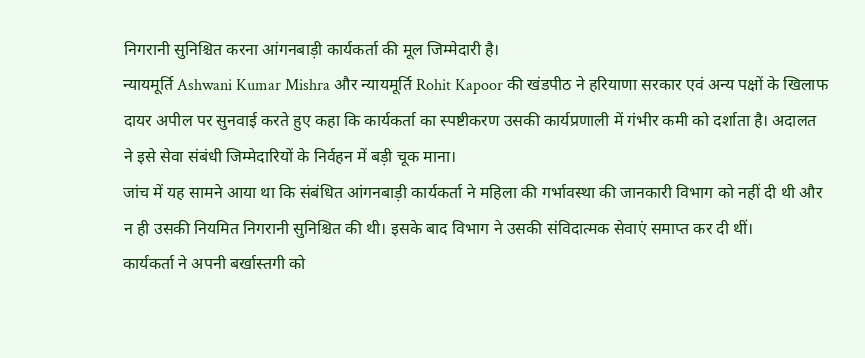निगरानी सुनिश्चित करना आंगनबाड़ी कार्यकर्ता की मूल जिम्मेदारी है।
न्यायमूर्ति Ashwani Kumar Mishra और न्यायमूर्ति Rohit Kapoor की खंडपीठ ने हरियाणा सरकार एवं अन्य पक्षों के खिलाफ दायर अपील पर सुनवाई करते हुए कहा कि कार्यकर्ता का स्पष्टीकरण उसकी कार्यप्रणाली में गंभीर कमी को दर्शाता है। अदालत ने इसे सेवा संबंधी जिम्मेदारियों के निर्वहन में बड़ी चूक माना।
जांच में यह सामने आया था कि संबंधित आंगनबाड़ी कार्यकर्ता ने महिला की गर्भावस्था की जानकारी विभाग को नहीं दी थी और न ही उसकी नियमित निगरानी सुनिश्चित की थी। इसके बाद विभाग ने उसकी संविदात्मक सेवाएं समाप्त कर दी थीं।
कार्यकर्ता ने अपनी बर्खास्तगी को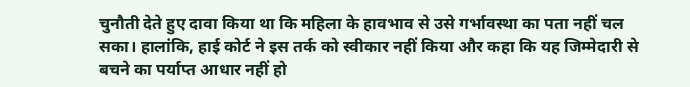चुनौती देते हुए दावा किया था कि महिला के हावभाव से उसे गर्भावस्था का पता नहीं चल सका। हालांकि, हाई कोर्ट ने इस तर्क को स्वीकार नहीं किया और कहा कि यह जिम्मेदारी से बचने का पर्याप्त आधार नहीं हो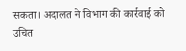सकता। अदालत ने विभाग की कार्रवाई को उचित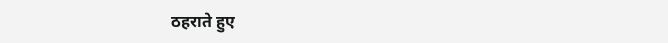ठहराते हुए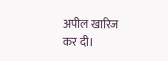अपील खारिज कर दी।